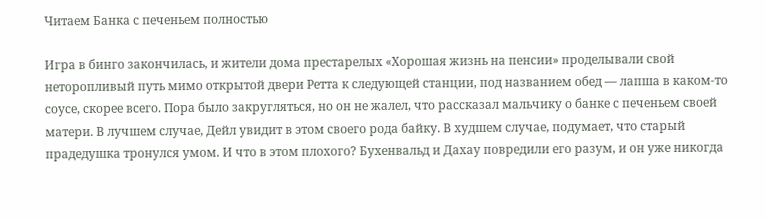Читаем Банка с печеньем полностью

Игра в бинго закончилась, и жители дома престарелых «Хорошая жизнь на пенсии» проделывали свой неторопливый путь мимо открытой двери Ретта к следующей станции, под названием обед — лапша в каком-то соусе, скорее всего. Пора было закругляться, но он не жалел, что рассказал мальчику о банке с печеньем своей матери. В лучшем случае, Дейл увидит в этом своего рода байку. В худшем случае, подумает, что старый прадедушка тронулся умом. И что в этом плохого? Бухенвальд и Дахау повредили его разум, и он уже никогда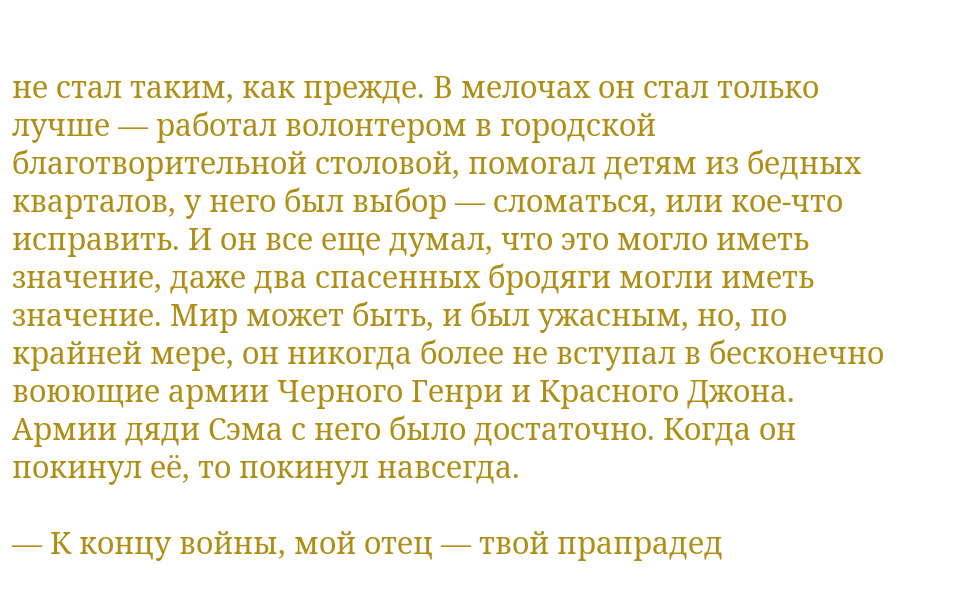не стал таким, как прежде. В мелочах он стал только лучше — работал волонтером в городской благотворительной столовой, помогал детям из бедных кварталов, у него был выбор — сломаться, или кое-что исправить. И он все еще думал, что это могло иметь значение, даже два спасенных бродяги могли иметь значение. Мир может быть, и был ужасным, но, по крайней мере, он никогда более не вступал в бесконечно воюющие армии Черного Генри и Красного Джона. Армии дяди Сэма с него было достаточно. Когда он покинул её, то покинул навсегда.

— К концу войны, мой отец — твой прапрадед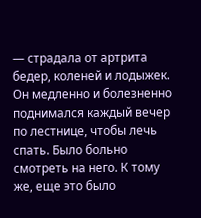— страдала от артрита бедер, коленей и лодыжек. Он медленно и болезненно поднимался каждый вечер по лестнице, чтобы лечь спать. Было больно смотреть на него. К тому же, еще это было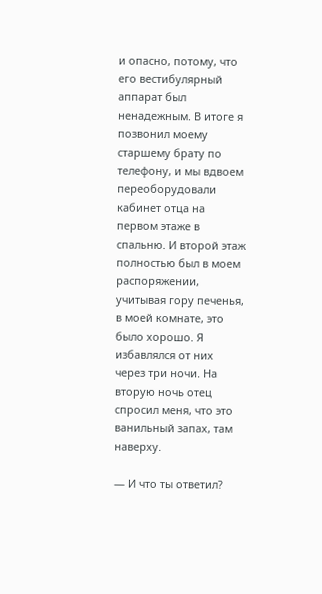и опасно, потому, что его вестибулярный аппарат был ненадежным. В итоге я позвонил моему старшему брату по телефону, и мы вдвоем переоборудовали кабинет отца на первом этаже в спальню. И второй этаж полностью был в моем распоряжении, учитывая гору печенья, в моей комнате, это было хорошо. Я избавлялся от них через три ночи. На вторую ночь отец спросил меня, что это ванильный запах, там наверху.

— И что ты ответил?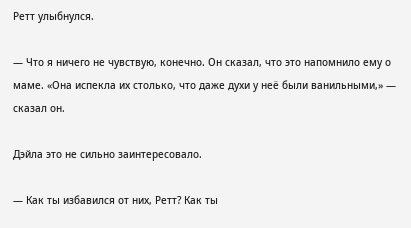Ретт улыбнулся.

— Что я ничего не чувствую, конечно. Он сказал, что это напомнило ему о маме. «Она испекла их столько, что даже духи у неё были ванильными,» — сказал он.

Дэйла это не сильно заинтересовало.

— Как ты избавился от них, Ретт? Как ты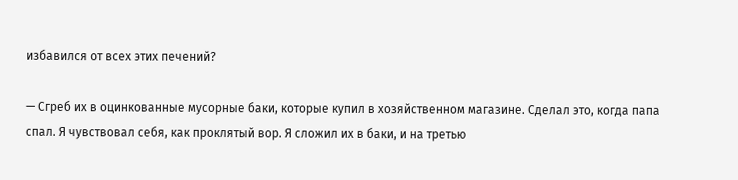избавился от всех этих печений?

— Сгреб их в оцинкованные мусорные баки, которые купил в хозяйственном магазине. Сделал это, когда папа спал. Я чувствовал себя, как проклятый вор. Я сложил их в баки, и на третью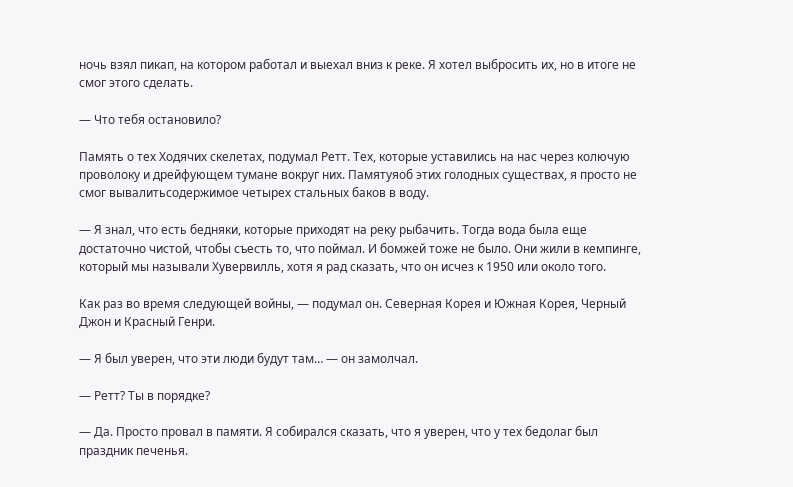ночь взял пикап, на котором работал и выехал вниз к реке. Я хотел выбросить их, но в итоге не смог этого сделать.

— Что тебя остановило?

Память о тех Ходячих скелетах, подумал Ретт. Тех, которые уставились на нас через колючую проволоку и дрейфующем тумане вокруг них. Памятуяоб этих голодных существах, я просто не смог вывалитьсодержимое четырех стальных баков в воду.

— Я знал, что есть бедняки, которые приходят на реку рыбачить. Тогда вода была еще достаточно чистой, чтобы съесть то, что поймал. И бомжей тоже не было. Они жили в кемпинге, который мы называли Хувервилль, хотя я рад сказать, что он исчез к 1950 или около того.

Как раз во время следующей войны, — подумал он. Северная Корея и Южная Корея, Черный Джон и Красный Генри.

— Я был уверен, что эти люди будут там… — он замолчал.

— Ретт? Ты в порядке?

— Да. Просто провал в памяти. Я собирался сказать, что я уверен, что у тех бедолаг был праздник печенья.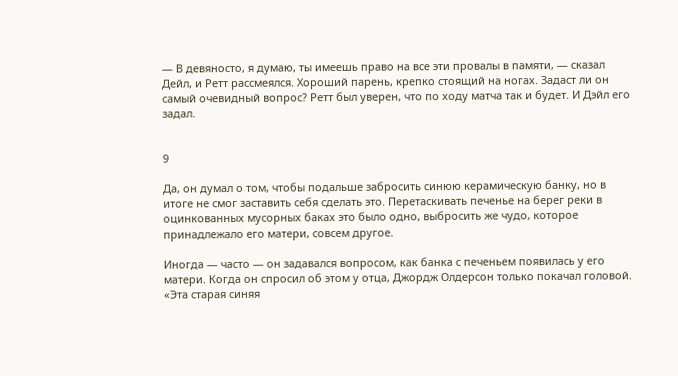— В девяносто, я думаю, ты имеешь право на все эти провалы в памяти, — сказал Дейл, и Ретт рассмеялся. Хороший парень, крепко стоящий на ногах. Задаст ли он самый очевидный вопрос? Ретт был уверен, что по ходу матча так и будет. И Дэйл его задал.


9

Да, он думал о том, чтобы подальше забросить синюю керамическую банку, но в итоге не смог заставить себя сделать это. Перетаскивать печенье на берег реки в оцинкованных мусорных баках это было одно, выбросить же чудо, которое принадлежало его матери, совсем другое.

Иногда — часто — он задавался вопросом, как банка с печеньем появилась у его матери. Когда он спросил об этом у отца, Джордж Олдерсон только покачал головой. «Эта старая синяя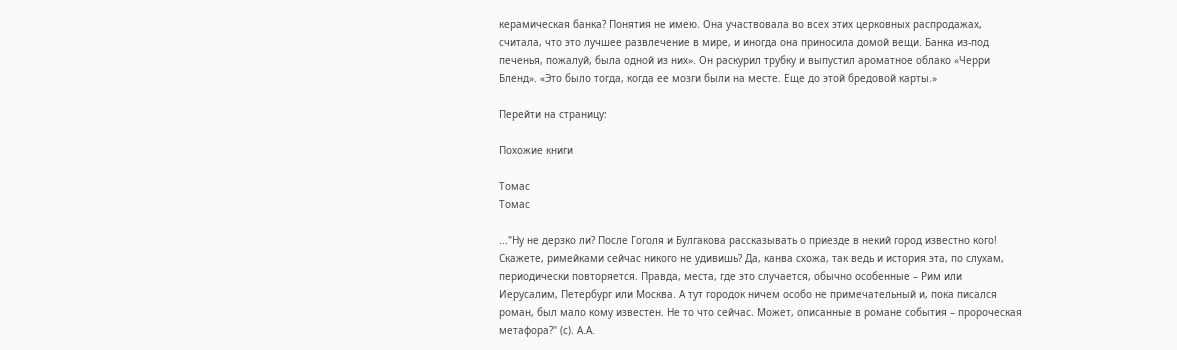керамическая банка? Понятия не имею. Она участвовала во всех этих церковных распродажах, считала, что это лучшее развлечение в мире, и иногда она приносила домой вещи. Банка из-под печенья, пожалуй, была одной из них». Он раскурил трубку и выпустил ароматное облако «Черри Бленд». «Это было тогда, когда ее мозги были на месте. Еще до этой бредовой карты.»

Перейти на страницу:

Похожие книги

Томас
Томас

..."Ну не дерзко ли? После Гоголя и Булгакова рассказывать о приезде в некий город известно кого! Скажете, римейками сейчас никого не удивишь? Да, канва схожа, так ведь и история эта, по слухам, периодически повторяется. Правда, места, где это случается, обычно особенные – Рим или Иерусалим, Петербург или Москва. А тут городок ничем особо не примечательный и, пока писался роман, был мало кому известен. Не то что сейчас. Может, описанные в романе события – пророческая метафора?" (с). А.А.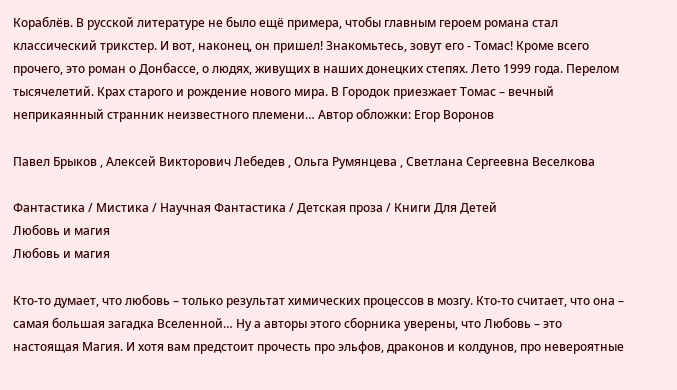Кораблёв. В русской литературе не было ещё примера, чтобы главным героем романа стал классический трикстер. И вот, наконец, он пришел! Знакомьтесь, зовут его - Томас! Кроме всего прочего, это роман о Донбассе, о людях, живущих в наших донецких степях. Лето 1999 года. Перелом тысячелетий. Крах старого и рождение нового мира. В Городок приезжает Томас – вечный неприкаянный странник неизвестного племени… Автор обложки: Егор Воронов

Павел Брыков , Алексей Викторович Лебедев , Ольга Румянцева , Светлана Сергеевна Веселкова

Фантастика / Мистика / Научная Фантастика / Детская проза / Книги Для Детей
Любовь и магия
Любовь и магия

Кто-то думает, что любовь – только результат химических процессов в мозгу. Кто-то считает, что она – самая большая загадка Вселенной… Ну а авторы этого сборника уверены, что Любовь – это настоящая Магия. И хотя вам предстоит прочесть про эльфов, драконов и колдунов, про невероятные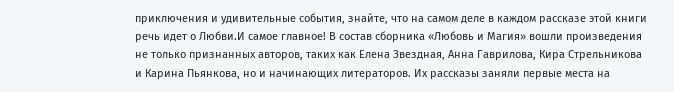приключения и удивительные события, знайте, что на самом деле в каждом рассказе этой книги речь идет о Любви.И самое главное! В состав сборника «Любовь и Магия» вошли произведения не только признанных авторов, таких как Елена Звездная, Анна Гаврилова, Кира Стрельникова и Карина Пьянкова, но и начинающих литераторов. Их рассказы заняли первые места на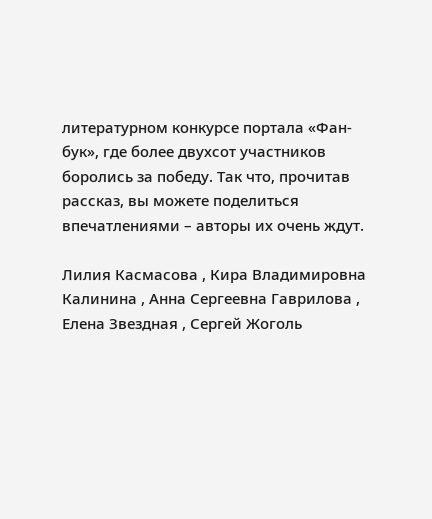литературном конкурсе портала «Фан-бук», где более двухсот участников боролись за победу. Так что, прочитав рассказ, вы можете поделиться впечатлениями – авторы их очень ждут.

Лилия Касмасова , Кира Владимировна Калинина , Анна Сергеевна Гаврилова , Елена Звездная , Сергей Жоголь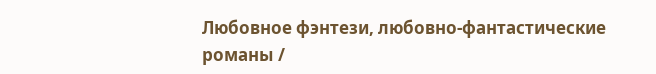Любовное фэнтези, любовно-фантастические романы /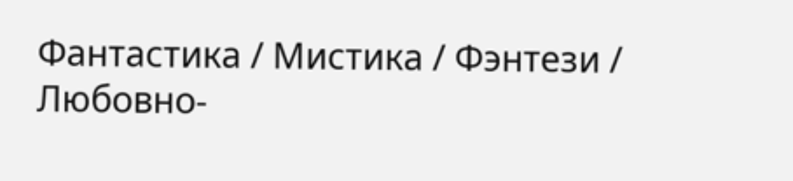Фантастика / Мистика / Фэнтези / Любовно-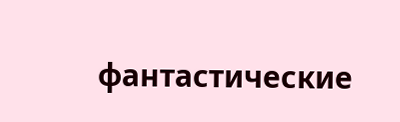фантастические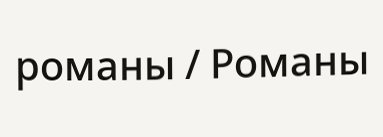романы / Романы